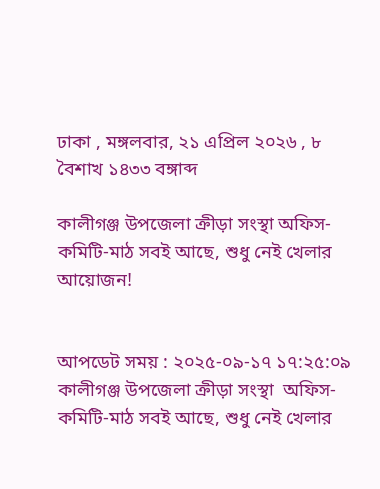ঢাকা , মঙ্গলবার, ২১ এপ্রিল ২০২৬ , ৮ বৈশাখ ১৪৩৩ বঙ্গাব্দ

কালীগঞ্জ উপজেলা ক্রীড়া সংস্থা অফিস-কমিটি-মাঠ সবই আছে, শুধু নেই খেলার আয়োজন!


আপডেট সময় : ২০২৫-০৯-১৭ ১৭:২৫:০৯
কালীগঞ্জ উপজেলা ক্রীড়া সংস্থা  অফিস-কমিটি-মাঠ সবই আছে, শুধু নেই খেলার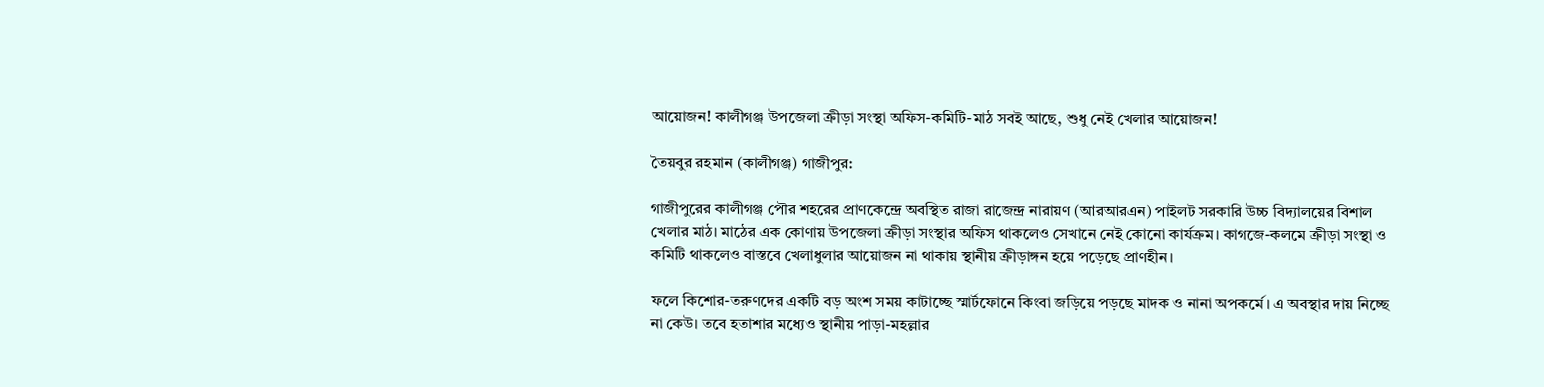আয়োজন! কালীগঞ্জ উপজেলা ক্রীড়া সংস্থা অফিস-কমিটি-মাঠ সবই আছে, শুধু নেই খেলার আয়োজন!

তৈয়বুর রহমান (কালীগঞ্জ) গাজীপুর:

গাজীপুরের কালীগঞ্জ পৌর শহরের প্রাণকেন্দ্রে অবস্থিত রাজা রাজেন্দ্র নারায়ণ (আরআরএন) পাইলট সরকারি উচ্চ বিদ্যালয়ের বিশাল খেলার মাঠ। মাঠের এক কোণায় উপজেলা ক্রীড়া সংস্থার অফিস থাকলেও সেখানে নেই কোনো কার্যক্রম। কাগজে-কলমে ক্রীড়া সংস্থা ও কমিটি থাকলেও বাস্তবে খেলাধুলার আয়োজন না থাকায় স্থানীয় ক্রীড়াঙ্গন হয়ে পড়েছে প্রাণহীন।

ফলে কিশোর-তরুণদের একটি বড় অংশ সময় কাটাচ্ছে স্মার্টফোনে কিংবা জড়িয়ে পড়ছে মাদক ও নানা অপকর্মে। এ অবস্থার দায় নিচ্ছে না কেউ। তবে হতাশার মধ্যেও স্থানীয় পাড়া-মহল্লার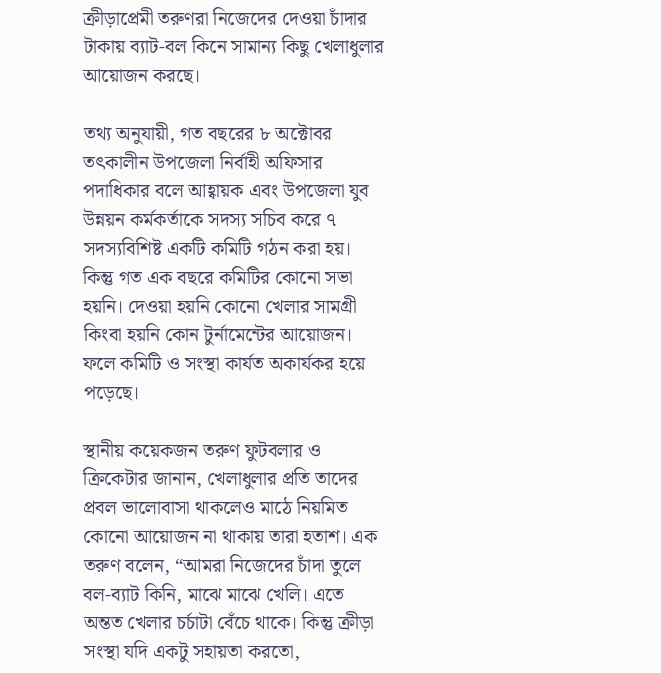ক্রীড়াপ্রেমী তরুণরা নিজেদের দেওয়া চাঁদার টাকায় ব্যাট-বল কিনে সামান্য কিছু খেলাধুলার আয়োজন করছে।

তথ্য অনুযায়ী, গত বছরের ৮ অক্টোবর তৎকালীন উপজেলা নির্বাহী অফিসার পদাধিকার বলে আহ্বায়ক এবং উপজেলা যুব উন্নয়ন কর্মকর্তাকে সদস্য সচিব করে ৭ সদস্যবিশিষ্ট একটি কমিটি গঠন করা হয়। কিন্তু গত এক বছরে কমিটির কোনো সভা হয়নি। দেওয়া হয়নি কোনো খেলার সামগ্রী কিংবা হয়নি কোন টুর্নামেন্টের আয়োজন। ফলে কমিটি ও সংস্থা কার্যত অকার্যকর হয়ে পড়েছে।

স্থানীয় কয়েকজন তরুণ ফুটবলার ও ক্রিকেটার জানান, খেলাধুলার প্রতি তাদের প্রবল ভালোবাসা থাকলেও মাঠে নিয়মিত কোনো আয়োজন না থাকায় তারা হতাশ। এক তরুণ বলেন, “আমরা নিজেদের চাঁদা তুলে বল-ব্যাট কিনি, মাঝে মাঝে খেলি। এতে অন্তত খেলার চর্চাটা বেঁচে থাকে। কিন্তু ক্রীড়া সংস্থা যদি একটু সহায়তা করতো,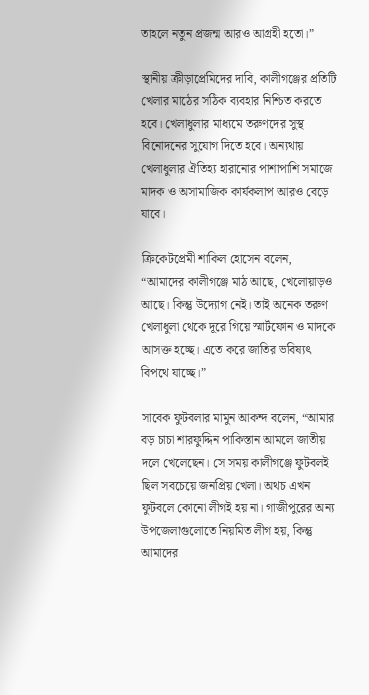তাহলে নতুন প্রজন্ম আরও আগ্রহী হতো।”

স্থানীয় ক্রীড়াপ্রেমিদের দাবি, কালীগঞ্জের প্রতিটি খেলার মাঠের সঠিক ব্যবহার নিশ্চিত করতে হবে। খেলাধুলার মাধ্যমে তরুণদের সুস্থ বিনোদনের সুযোগ দিতে হবে। অন্যথায় খেলাধুলার ঐতিহ্য হারানোর পাশাপাশি সমাজে মাদক ও অসামাজিক কার্যকলাপ আরও বেড়ে যাবে।

ক্রিকেটপ্রেমী শাকিল হোসেন বলেন, “আমাদের কালীগঞ্জে মাঠ আছে, খেলোয়াড়ও আছে। কিন্তু উদ্যোগ নেই। তাই অনেক তরুণ খেলাধুলা থেকে দূরে গিয়ে স্মার্টফোন ও মাদকে আসক্ত হচ্ছে। এতে করে জাতির ভবিষ্যৎ বিপথে যাচ্ছে।”

সাবেক ফুটবলার মামুন আকন্দ বলেন, “আমার বড় চাচা শারফুদ্দিন পাকিস্তান আমলে জাতীয় দলে খেলেছেন। সে সময় কালীগঞ্জে ফুটবলই ছিল সবচেয়ে জনপ্রিয় খেলা। অথচ এখন ফুটবলে কোনো লীগই হয় না। গাজীপুরের অন্য উপজেলাগুলোতে নিয়মিত লীগ হয়, কিন্তু আমাদের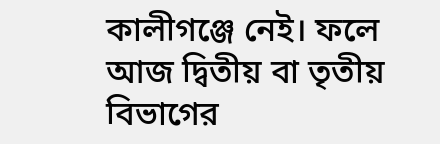কালীগঞ্জে নেই। ফলে আজ দ্বিতীয় বা তৃতীয় বিভাগের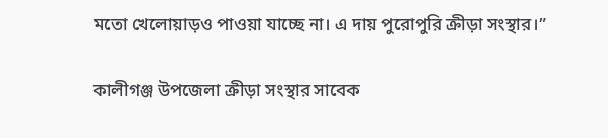মতো খেলোয়াড়ও পাওয়া যাচ্ছে না। এ দায় পুরোপুরি ক্রীড়া সংস্থার।”

কালীগঞ্জ উপজেলা ক্রীড়া সংস্থার সাবেক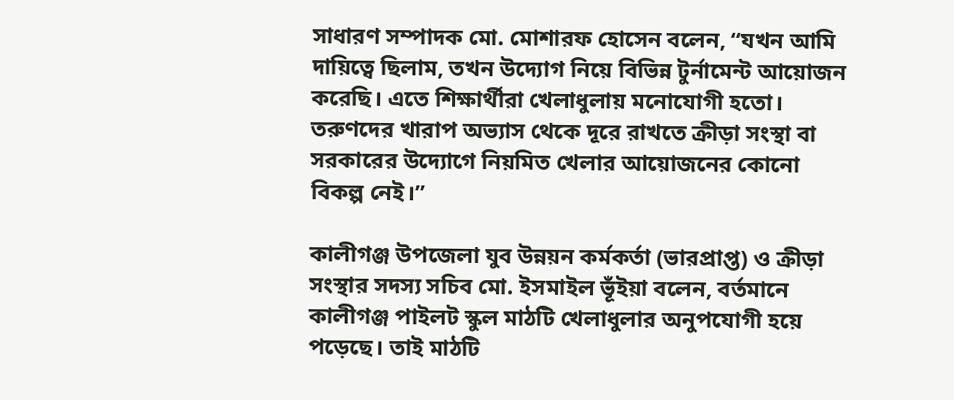সাধারণ সম্পাদক মো. মোশারফ হোসেন বলেন, “যখন আমি দায়িত্বে ছিলাম, তখন উদ্যোগ নিয়ে বিভিন্ন টুর্নামেন্ট আয়োজন করেছি। এতে শিক্ষার্থীরা খেলাধুলায় মনোযোগী হতো। তরুণদের খারাপ অভ্যাস থেকে দূরে রাখতে ক্রীড়া সংস্থা বা সরকারের উদ্যোগে নিয়মিত খেলার আয়োজনের কোনো বিকল্প নেই।”

কালীগঞ্জ উপজেলা যুব উন্নয়ন কর্মকর্তা (ভারপ্রাপ্ত) ও ক্রীড়া সংস্থার সদস্য সচিব মো. ইসমাইল ভূঁইয়া বলেন, বর্তমানে কালীগঞ্জ পাইলট স্কুল মাঠটি খেলাধুলার অনুপযোগী হয়ে পড়েছে। তাই মাঠটি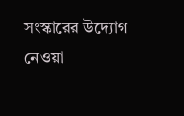সংস্কারের উদ্যোগ নেওয়া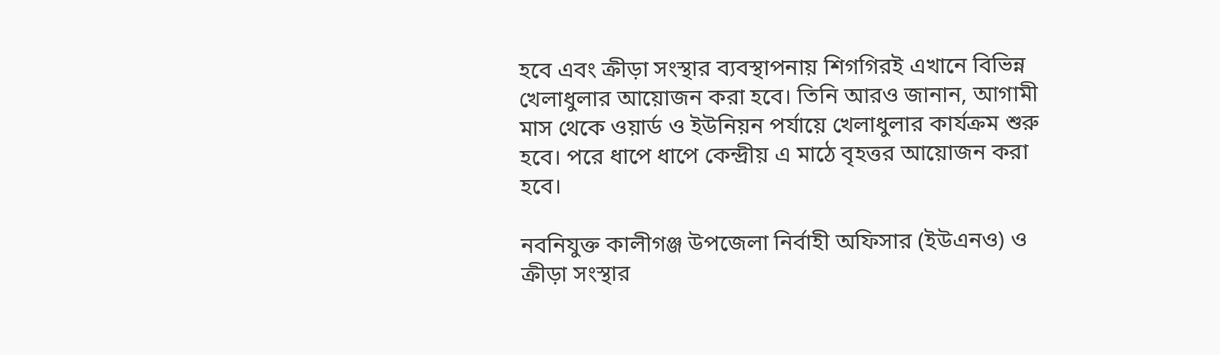হবে এবং ক্রীড়া সংস্থার ব্যবস্থাপনায় শিগগিরই এখানে বিভিন্ন খেলাধুলার আয়োজন করা হবে। তিনি আরও জানান, আগামী মাস থেকে ওয়ার্ড ও ইউনিয়ন পর্যায়ে খেলাধুলার কার্যক্রম শুরু হবে। পরে ধাপে ধাপে কেন্দ্রীয় এ মাঠে বৃহত্তর আয়োজন করা হবে।

নবনিযুক্ত কালীগঞ্জ উপজেলা নির্বাহী অফিসার (ইউএনও) ও ক্রীড়া সংস্থার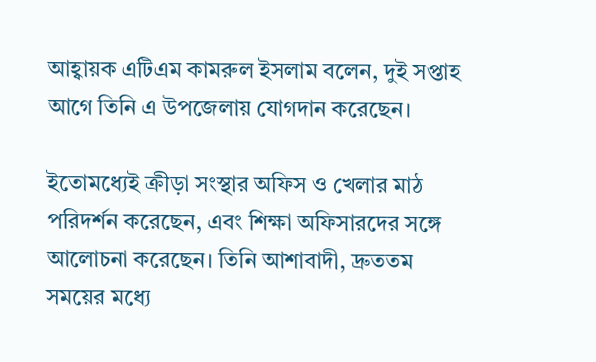আহ্বায়ক এটিএম কামরুল ইসলাম বলেন, দুই সপ্তাহ আগে তিনি এ উপজেলায় যোগদান করেছেন।

ইতোমধ্যেই ক্রীড়া সংস্থার অফিস ও খেলার মাঠ পরিদর্শন করেছেন, এবং শিক্ষা অফিসারদের সঙ্গে আলোচনা করেছেন। তিনি আশাবাদী, দ্রুততম সময়ের মধ্যে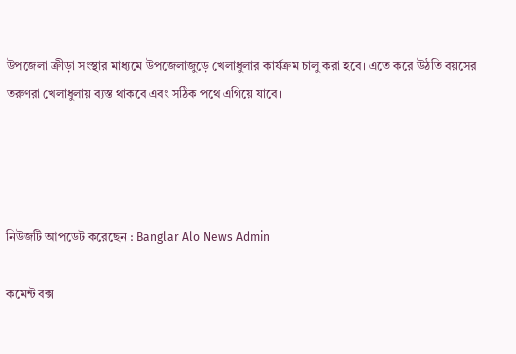উপজেলা ক্রীড়া সংস্থার মাধ্যমে উপজেলাজুড়ে খেলাধুলার কার্যক্রম চালু করা হবে। এতে করে উঠতি বয়সের তরুণরা খেলাধুলায় ব্যস্ত থাকবে এবং সঠিক পথে এগিয়ে যাবে।




নিউজটি আপডেট করেছেন : Banglar Alo News Admin

কমেন্ট বক্স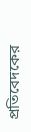প্রতিবেদকের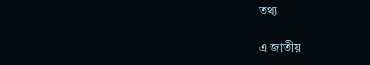তথ্য

এ জাতীয়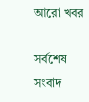আরো খবর

সর্বশেষ সংবাদ